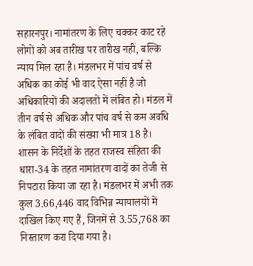सहारनपुर। नामांतरण के लिए चक्कर काट रहे लोगों को अब तारीख पर तारीख नहीं, बल्कि न्याय मिल रहा है। मंडलभर में पांच वर्ष से अधिक का कोई भी वाद ऐसा नहीं है जो अधिकारियों की अदालतों में लंबित हो। मंडल में तीन वर्ष से अधिक और पांच वर्ष से कम अवधि के लंबित वादों की संख्या भी मात्र 18 है।
शासन के निर्देशों के तहत राजस्व संहिता की धारा-34 के तहत नामांतरण वादों का तेजी से निपटारा किया जा रहा है। मंडलभर में अभी तक कुल 3.66,446 वाद विभिन्न न्यायालयों में दाखिल किए गए हैं, जिनमें से 3.55,768 का निस्तारण करा दिया गया है।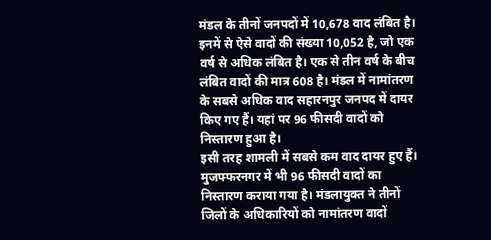मंडल के तीनों जनपदों में 10,678 वाद लंबित है। इनमें से ऐसे वादों की संख्या 10,052 है, जो एक वर्ष से अधिक लंबित है। एक से तीन वर्ष के बीच लंबित वादों की मात्र 608 है। मंडल में नामांतरण के सबसे अधिक वाद सहारनपुर जनपद में दायर किए गए हैं। यहां पर 96 फीसदी वादों को निस्तारण हुआ है।
इसी तरह शामली में सबसे कम वाद दायर हुए हैं। मुजफ्फरनगर में भी 96 फीसदी वादों का निस्तारण कराया गया है। मंडलायुक्त ने तीनों जिलों के अधिकारियों को नामांतरण वादों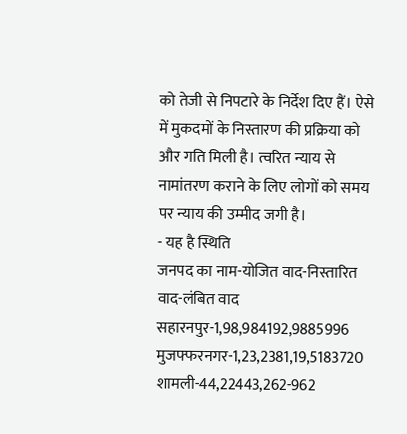को तेजी से निपटारे के निर्देश दिए हैं। ऐसे में मुकदमों के निस्तारण की प्रक्रिया को और गति मिली है। त्वरित न्याय से नामांतरण कराने के लिए लोगों को समय पर न्याय की उम्मीद जगी है।
- यह है स्थिति
जनपद का नाम-योजित वाद-निस्तारित वाद-लंबित वाद
सहारनपुर-1,98,984192,9885996
मुजफ्फरनगर-1,23,2381,19,5183720
शामली-44,22443,262-962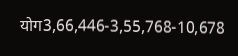योग3,66,446-3,55,768-10,678